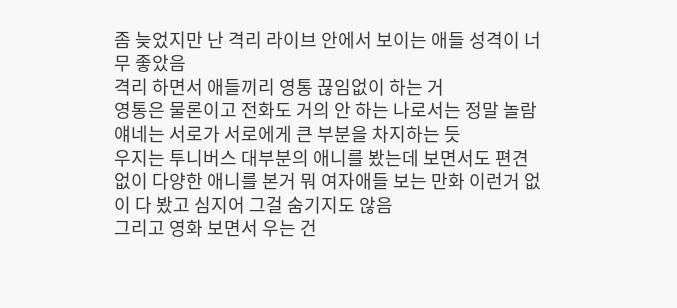좀 늦었지만 난 격리 라이브 안에서 보이는 애들 성격이 너무 좋았음
격리 하면서 애들끼리 영통 끊임없이 하는 거
영통은 물론이고 전화도 거의 안 하는 나로서는 정말 놀람 얘네는 서로가 서로에게 큰 부분을 차지하는 듯
우지는 투니버스 대부분의 애니를 봤는데 보면서도 편견없이 다양한 애니를 본거 뭐 여자애들 보는 만화 이런거 없이 다 봤고 심지어 그걸 숨기지도 않음
그리고 영화 보면서 우는 건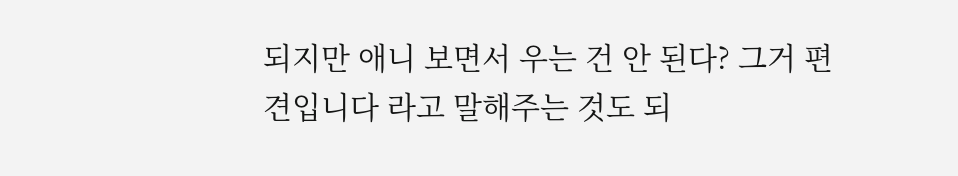되지만 애니 보면서 우는 건 안 된다? 그거 편견입니다 라고 말해주는 것도 되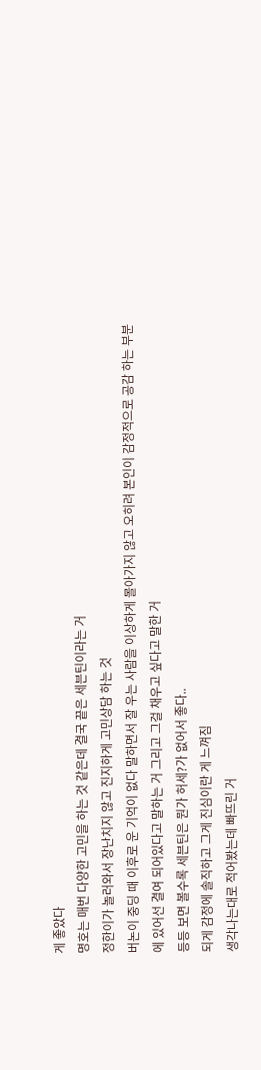게 좋았다
명호는 매번 다양한 고민을 하는 것 같은데 결국 끝은 세븐틴이라는 거
정한이가 놀러와서 장난치지 않고 진지하게 고민상담 하는 것
버논이 중딩 때 이후로 운 기억이 없다 말하면서 잘 우는 사람을 이상하게 몰아가지 않고 오히려 본인이 감정적으로 공감 하는 부분에 있어선 결여 되어있다고 말하는 거 그리고 그걸 채우고 싶다고 말한 거
등등 보면 볼수록 세븐틴은 뭔가 허세?가 없어서 좋다..
되게 감정에 솔직하고 그게 진심이란 게 느껴짐
생각나는대로 적어봤는데 빠뜨린 거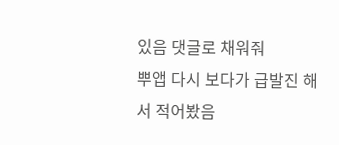있음 댓글로 채워줘
뿌앱 다시 보다가 급발진 해서 적어봤음